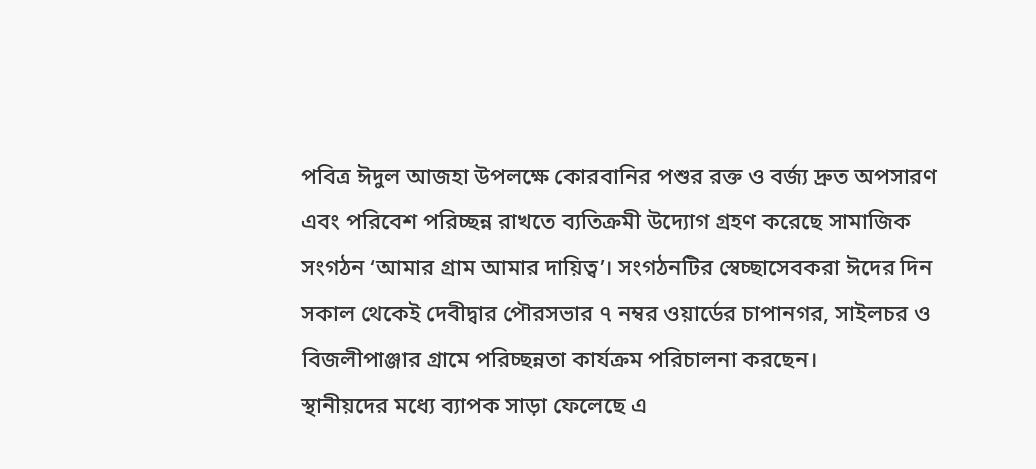পবিত্র ঈদুল আজহা উপলক্ষে কোরবানির পশুর রক্ত ও বর্জ্য দ্রুত অপসারণ এবং পরিবেশ পরিচ্ছন্ন রাখতে ব্যতিক্রমী উদ্যোগ গ্রহণ করেছে সামাজিক সংগঠন ‘আমার গ্রাম আমার দায়িত্ব’। সংগঠনটির স্বেচ্ছাসেবকরা ঈদের দিন সকাল থেকেই দেবীদ্বার পৌরসভার ৭ নম্বর ওয়ার্ডের চাপানগর, সাইলচর ও বিজলীপাঞ্জার গ্রামে পরিচ্ছন্নতা কার্যক্রম পরিচালনা করছেন।
স্থানীয়দের মধ্যে ব্যাপক সাড়া ফেলেছে এ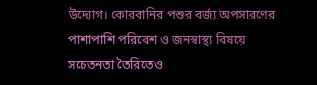উদ্যোগ। কোরবানির পশুর বর্জ্য অপসারণের পাশাপাশি পরিবেশ ও জনস্বাস্থ্য বিষয়ে সচেতনতা তৈরিতেও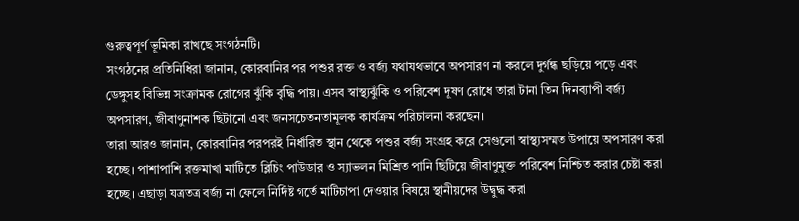গুরুত্বপূর্ণ ভূমিকা রাখছে সংগঠনটি।
সংগঠনের প্রতিনিধিরা জানান, কোরবানির পর পশুর রক্ত ও বর্জ্য যথাযথভাবে অপসারণ না করলে দুর্গন্ধ ছড়িয়ে পড়ে এবং ডেঙ্গুসহ বিভিন্ন সংক্রামক রোগের ঝুঁকি বৃদ্ধি পায়। এসব স্বাস্থ্যঝুঁকি ও পরিবেশ দূষণ রোধে তারা টানা তিন দিনব্যাপী বর্জ্য অপসারণ, জীবাণুনাশক ছিটানো এবং জনসচেতনতামূলক কার্যক্রম পরিচালনা করছেন।
তারা আরও জানান, কোরবানির পরপরই নির্ধারিত স্থান থেকে পশুর বর্জ্য সংগ্রহ করে সেগুলো স্বাস্থ্যসম্মত উপায়ে অপসারণ করা হচ্ছে। পাশাপাশি রক্তমাখা মাটিতে ব্লিচিং পাউডার ও স্যাভলন মিশ্রিত পানি ছিটিয়ে জীবাণুমুক্ত পরিবেশ নিশ্চিত করার চেষ্টা করা হচ্ছে। এছাড়া যত্রতত্র বর্জ্য না ফেলে নির্দিষ্ট গর্তে মাটিচাপা দেওয়ার বিষয়ে স্থানীয়দের উদ্বুদ্ধ করা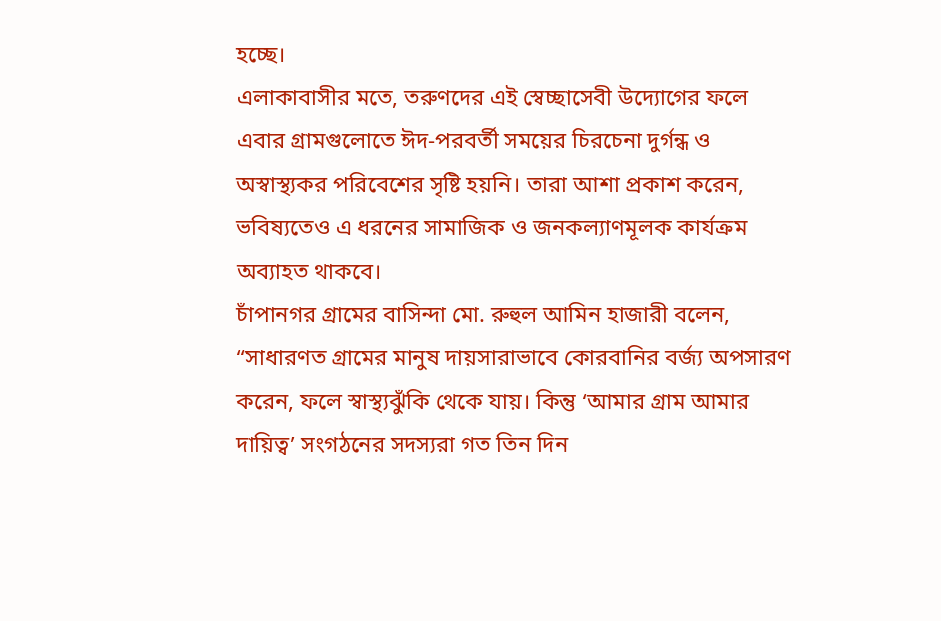হচ্ছে।
এলাকাবাসীর মতে, তরুণদের এই স্বেচ্ছাসেবী উদ্যোগের ফলে এবার গ্রামগুলোতে ঈদ-পরবর্তী সময়ের চিরচেনা দুর্গন্ধ ও অস্বাস্থ্যকর পরিবেশের সৃষ্টি হয়নি। তারা আশা প্রকাশ করেন, ভবিষ্যতেও এ ধরনের সামাজিক ও জনকল্যাণমূলক কার্যক্রম অব্যাহত থাকবে।
চাঁপানগর গ্রামের বাসিন্দা মো. রুহুল আমিন হাজারী বলেন, “সাধারণত গ্রামের মানুষ দায়সারাভাবে কোরবানির বর্জ্য অপসারণ করেন, ফলে স্বাস্থ্যঝুঁকি থেকে যায়। কিন্তু ‘আমার গ্রাম আমার দায়িত্ব’ সংগঠনের সদস্যরা গত তিন দিন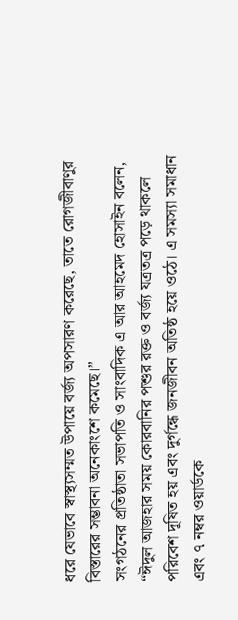ধরে যেভাবে স্বাস্থ্যসম্মত উপায়ে বর্জ্য অপসারণ করেছে, তাতে রোগজীবাণুর বিস্তারের সম্ভাবনা অনেকাংশে কমেছে।”
সংগঠনের প্রতিষ্ঠাতা সভাপতি ও সাংবাদিক এ আর আহমেদ হোসাইন বলেন, “ঈদুল আজহার সময় কোরবানির পশুর রক্ত ও বর্জ্য যত্রতত্র পড়ে থাকলে পরিবেশ দূষিত হয় এবং দুর্গন্ধে জনজীবন অতিষ্ঠ হয়ে ওঠে। এ সমস্যা সমাধান এবং ৭ নম্বর ওয়ার্ডকে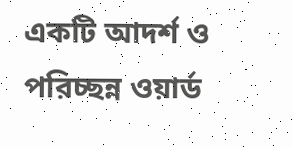একটি আদর্শ ও পরিচ্ছন্ন ওয়ার্ড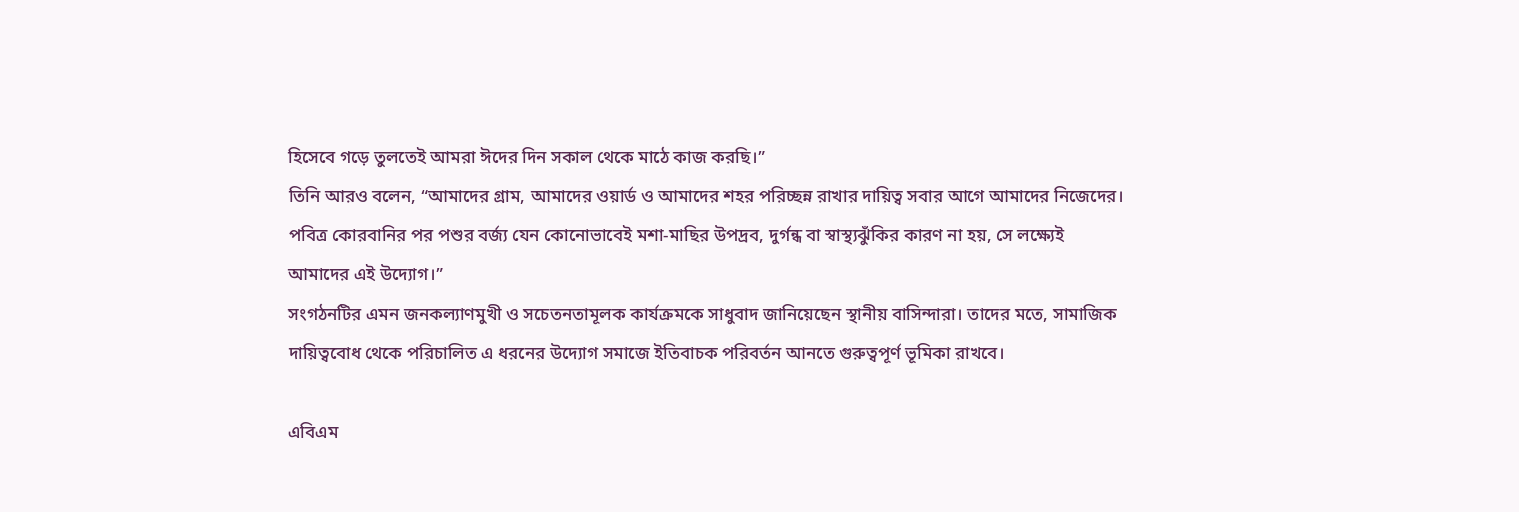হিসেবে গড়ে তুলতেই আমরা ঈদের দিন সকাল থেকে মাঠে কাজ করছি।”
তিনি আরও বলেন, “আমাদের গ্রাম, আমাদের ওয়ার্ড ও আমাদের শহর পরিচ্ছন্ন রাখার দায়িত্ব সবার আগে আমাদের নিজেদের। পবিত্র কোরবানির পর পশুর বর্জ্য যেন কোনোভাবেই মশা-মাছির উপদ্রব, দুর্গন্ধ বা স্বাস্থ্যঝুঁকির কারণ না হয়, সে লক্ষ্যেই আমাদের এই উদ্যোগ।”
সংগঠনটির এমন জনকল্যাণমুখী ও সচেতনতামূলক কার্যক্রমকে সাধুবাদ জানিয়েছেন স্থানীয় বাসিন্দারা। তাদের মতে, সামাজিক দায়িত্ববোধ থেকে পরিচালিত এ ধরনের উদ্যোগ সমাজে ইতিবাচক পরিবর্তন আনতে গুরুত্বপূর্ণ ভূমিকা রাখবে।

এবিএম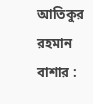আতিকুর রহমান বাশার :